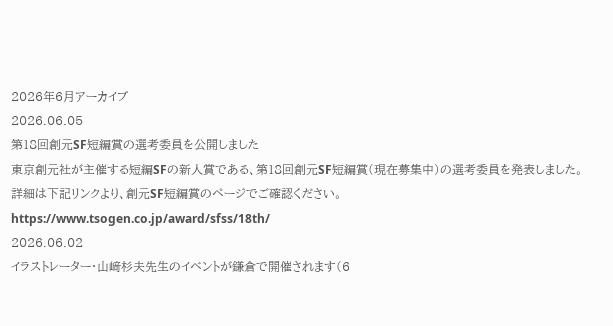2026年6月アーカイブ
2026.06.05
第18回創元SF短編賞の選考委員を公開しました
東京創元社が主催する短編SFの新人賞である、第18回創元SF短編賞(現在募集中)の選考委員を発表しました。
詳細は下記リンクより、創元SF短編賞のページでご確認ください。
https://www.tsogen.co.jp/award/sfss/18th/
2026.06.02
イラストレーター・山﨑杉夫先生のイベントが鎌倉で開催されます(6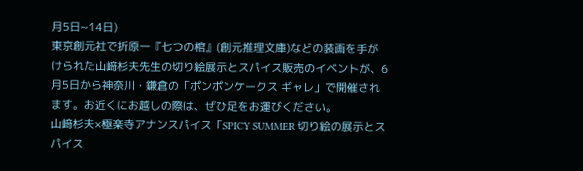月5日~14日)
東京創元社で折原一『七つの棺』(創元推理文庫)などの装画を手がけられた山﨑杉夫先生の切り絵展示とスパイス販売のイベントが、6月5日から神奈川・鎌倉の「ポンポンケークス ギャレ」で開催されます。お近くにお越しの際は、ぜひ足をお運びください。
山﨑杉夫×極楽寺アナンスパイス「SPICY SUMMER 切り絵の展示とスパイス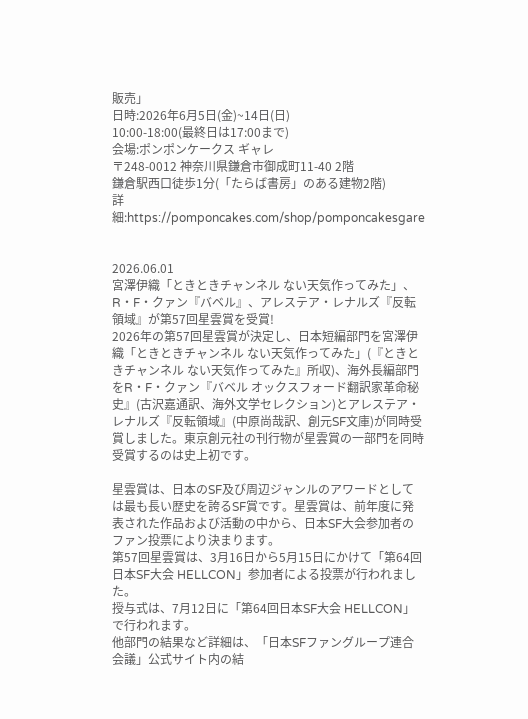販売」
日時:2026年6月5日(金)~14日(日)
10:00-18:00(最終日は17:00まで)
会場:ポンポンケークス ギャレ
〒248-0012 神奈川県鎌倉市御成町11-40 2階
鎌倉駅西口徒歩1分(「たらば書房」のある建物2階)
詳細:https://pomponcakes.com/shop/pomponcakesgare


2026.06.01
宮澤伊織「ときときチャンネル ない天気作ってみた」、R・F・クァン『バベル』、アレステア・レナルズ『反転領域』が第57回星雲賞を受賞!
2026年の第57回星雲賞が決定し、日本短編部門を宮澤伊織「ときときチャンネル ない天気作ってみた」(『ときときチャンネル ない天気作ってみた』所収)、海外長編部門をR・F・クァン『バベル オックスフォード翻訳家革命秘史』(古沢嘉通訳、海外文学セレクション)とアレステア・レナルズ『反転領域』(中原尚哉訳、創元SF文庫)が同時受賞しました。東京創元社の刊行物が星雲賞の一部門を同時受賞するのは史上初です。

星雲賞は、日本のSF及び周辺ジャンルのアワードとしては最も長い歴史を誇るSF賞です。星雲賞は、前年度に発表された作品および活動の中から、日本SF大会参加者のファン投票により決まります。
第57回星雲賞は、3月16日から5月15日にかけて「第64回日本SF大会 HELLCON」参加者による投票が行われました。
授与式は、7月12日に「第64回日本SF大会 HELLCON」で行われます。
他部門の結果など詳細は、「日本SFファングループ連合会議」公式サイト内の結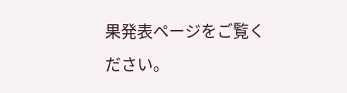果発表ページをご覧ください。